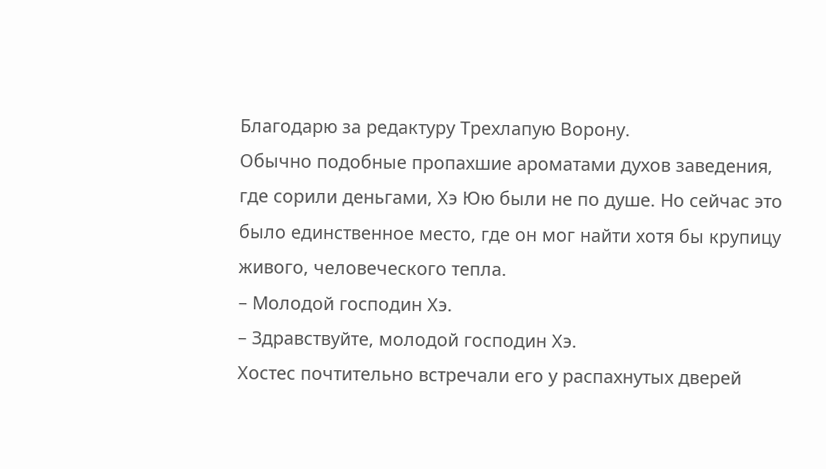Благодарю за редактуру Трехлапую Ворону.
Обычно подобные пропахшие ароматами духов заведения, где сорили деньгами, Хэ Юю были не по душе. Но сейчас это было единственное место, где он мог найти хотя бы крупицу живого, человеческого тепла.
– Молодой господин Хэ.
– Здравствуйте, молодой господин Хэ.
Хостес почтительно встречали его у распахнутых дверей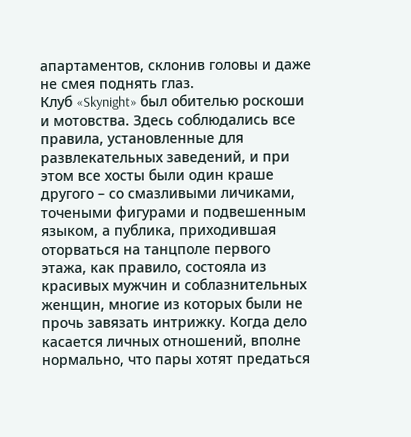апартаментов, склонив головы и даже не смея поднять глаз.
Клуб «Skynight» был обителью роскоши и мотовства. Здесь соблюдались все правила, установленные для развлекательных заведений, и при этом все хосты были один краше другого – со смазливыми личиками, точеными фигурами и подвешенным языком, а публика, приходившая оторваться на танцполе первого этажа, как правило, состояла из красивых мужчин и соблазнительных женщин, многие из которых были не прочь завязать интрижку. Когда дело касается личных отношений, вполне нормально, что пары хотят предаться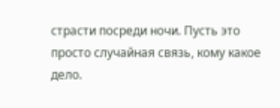страсти посреди ночи. Пусть это просто случайная связь, кому какое дело.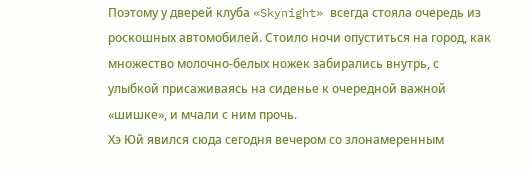Поэтому у дверей клуба «Skynight» всегда стояла очередь из роскошных автомобилей. Стоило ночи опуститься на город, как множество молочно-белых ножек забирались внутрь, с улыбкой присаживаясь на сиденье к очередной важной «шишке», и мчали с ним прочь.
Хэ Юй явился сюда сегодня вечером со злонамеренным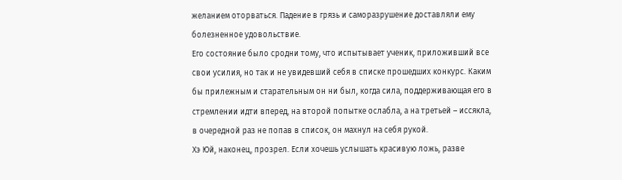желанием оторваться. Падение в грязь и саморазрушение доставляли ему болезненное удовольствие.
Его состояние было сродни тому, что испытывает ученик, приложивший все свои усилия, но так и не увидевший себя в списке прошедших конкурс. Каким бы прилежным и старательным он ни был, когда сила, поддерживающая его в стремлении идти вперед, на второй попытке ослабла, а на третьей – иссякла, в очередной раз не попав в список, он махнул на себя рукой.
Хэ Юй, наконец, прозрел. Если хочешь услышать красивую ложь, разве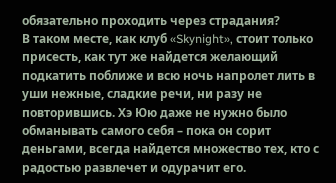обязательно проходить через страдания?
В таком месте, как клуб «Skynight», стоит только присесть, как тут же найдется желающий подкатить поближе и всю ночь напролет лить в уши нежные, сладкие речи, ни разу не повторившись. Хэ Юю даже не нужно было обманывать самого себя – пока он сорит деньгами, всегда найдется множество тех, кто с радостью развлечет и одурачит его.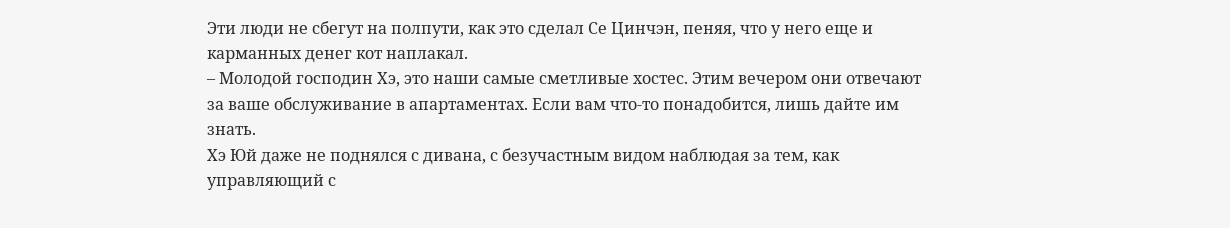Эти люди не сбегут на полпути, как это сделал Се Цинчэн, пеняя, что у него еще и карманных денег кот наплакал.
– Молодой господин Хэ, это наши самые сметливые хостес. Этим вечером они отвечают за ваше обслуживание в апартаментах. Если вам что-то понадобится, лишь дайте им знать.
Хэ Юй даже не поднялся с дивана, с безучастным видом наблюдая за тем, как управляющий с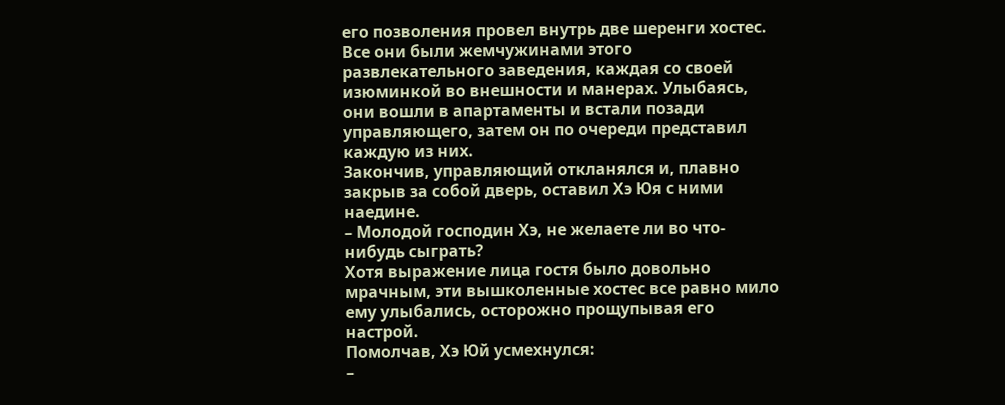его позволения провел внутрь две шеренги хостес.
Все они были жемчужинами этого развлекательного заведения, каждая со своей изюминкой во внешности и манерах. Улыбаясь, они вошли в апартаменты и встали позади управляющего, затем он по очереди представил каждую из них.
Закончив, управляющий откланялся и, плавно закрыв за собой дверь, оставил Хэ Юя с ними наедине.
– Молодой господин Хэ, не желаете ли во что-нибудь сыграть?
Хотя выражение лица гостя было довольно мрачным, эти вышколенные хостес все равно мило ему улыбались, осторожно прощупывая его настрой.
Помолчав, Хэ Юй усмехнулся:
–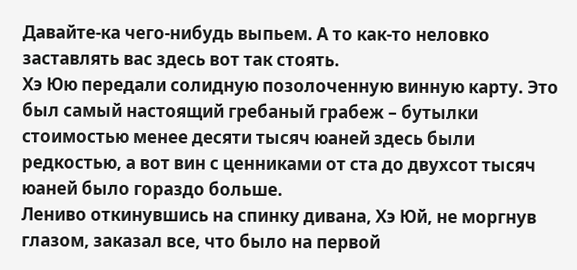Давайте-ка чего-нибудь выпьем. А то как-то неловко заставлять вас здесь вот так стоять.
Хэ Юю передали солидную позолоченную винную карту. Это был самый настоящий гребаный грабеж – бутылки стоимостью менее десяти тысяч юаней здесь были редкостью, а вот вин с ценниками от ста до двухсот тысяч юаней было гораздо больше.
Лениво откинувшись на спинку дивана, Хэ Юй, не моргнув глазом, заказал все, что было на первой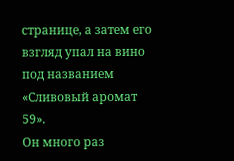странице, а затем его взгляд упал на вино под названием «Сливовый аромат 59».
Он много раз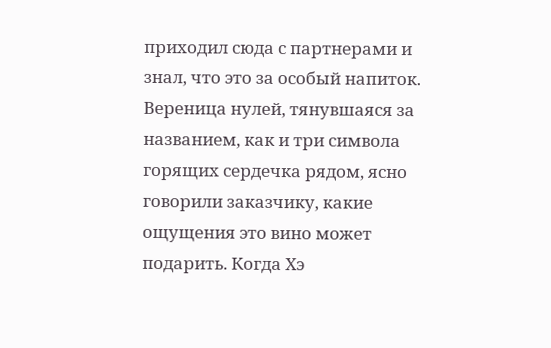приходил сюда с партнерами и знал, что это за особый напиток. Вереница нулей, тянувшаяся за названием, как и три символа горящих сердечка рядом, ясно говорили заказчику, какие ощущения это вино может подарить. Когда Хэ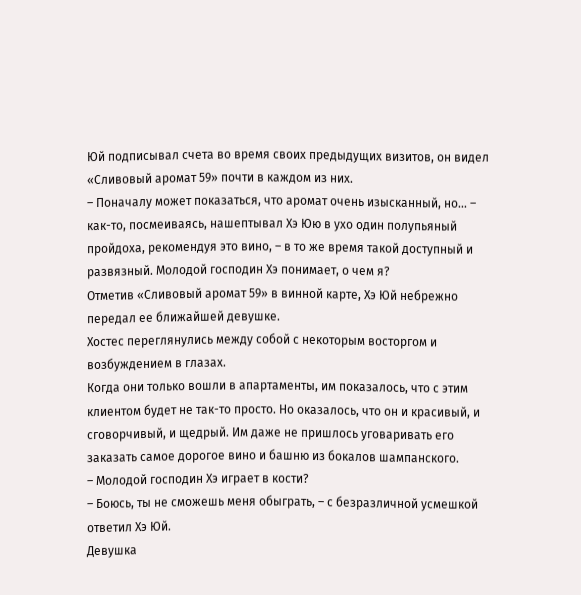Юй подписывал счета во время своих предыдущих визитов, он видел «Сливовый аромат 59» почти в каждом из них.
– Поначалу может показаться, что аромат очень изысканный, но... – как-то, посмеиваясь, нашептывал Хэ Юю в ухо один полупьяный пройдоха, рекомендуя это вино, – в то же время такой доступный и развязный. Молодой господин Хэ понимает, о чем я?
Отметив «Сливовый аромат 59» в винной карте, Хэ Юй небрежно передал ее ближайшей девушке.
Хостес переглянулись между собой с некоторым восторгом и возбуждением в глазах.
Когда они только вошли в апартаменты, им показалось, что с этим клиентом будет не так-то просто. Но оказалось, что он и красивый, и сговорчивый, и щедрый. Им даже не пришлось уговаривать его заказать самое дорогое вино и башню из бокалов шампанского.
– Молодой господин Хэ играет в кости?
– Боюсь, ты не сможешь меня обыграть, – с безразличной усмешкой ответил Хэ Юй.
Девушка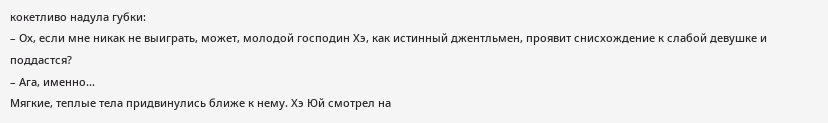кокетливо надула губки:
– Ох, если мне никак не выиграть, может, молодой господин Хэ, как истинный джентльмен, проявит снисхождение к слабой девушке и поддастся?
– Ага, именно...
Мягкие, теплые тела придвинулись ближе к нему. Хэ Юй смотрел на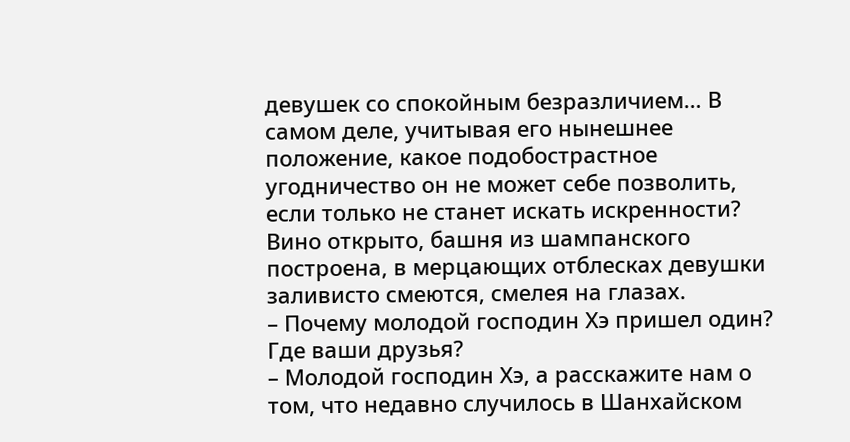девушек со спокойным безразличием… В самом деле, учитывая его нынешнее положение, какое подобострастное угодничество он не может себе позволить, если только не станет искать искренности?
Вино открыто, башня из шампанского построена, в мерцающих отблесках девушки заливисто смеются, смелея на глазах.
– Почему молодой господин Хэ пришел один? Где ваши друзья?
– Молодой господин Хэ, а расскажите нам о том, что недавно случилось в Шанхайском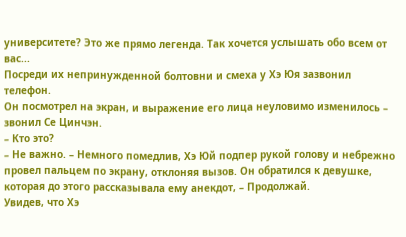университете? Это же прямо легенда. Так хочется услышать обо всем от вас...
Посреди их непринужденной болтовни и смеха у Хэ Юя зазвонил телефон.
Он посмотрел на экран, и выражение его лица неуловимо изменилось – звонил Се Цинчэн.
– Кто это?
– Не важно. – Немного помедлив, Хэ Юй подпер рукой голову и небрежно провел пальцем по экрану, отклоняя вызов. Он обратился к девушке, которая до этого рассказывала ему анекдот, – Продолжай.
Увидев, что Хэ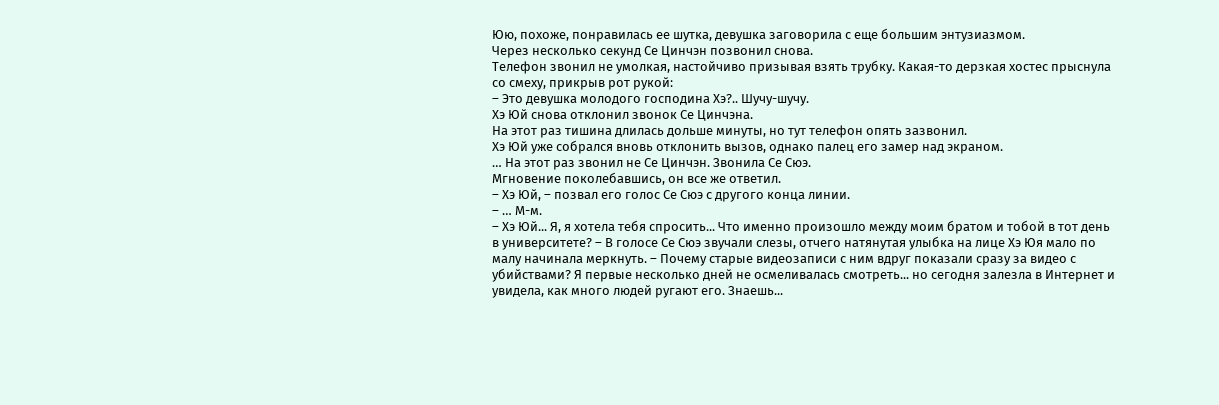Юю, похоже, понравилась ее шутка, девушка заговорила с еще большим энтузиазмом.
Через несколько секунд Се Цинчэн позвонил снова.
Телефон звонил не умолкая, настойчиво призывая взять трубку. Какая-то дерзкая хостес прыснула со смеху, прикрыв рот рукой:
– Это девушка молодого господина Хэ?.. Шучу-шучу.
Хэ Юй снова отклонил звонок Се Цинчэна.
На этот раз тишина длилась дольше минуты, но тут телефон опять зазвонил.
Хэ Юй уже собрался вновь отклонить вызов, однако палец его замер над экраном.
… На этот раз звонил не Се Цинчэн. Звонила Се Сюэ.
Мгновение поколебавшись, он все же ответил.
– Хэ Юй, – позвал его голос Се Сюэ с другого конца линии.
– … М-м.
– Хэ Юй... Я, я хотела тебя спросить... Что именно произошло между моим братом и тобой в тот день в университете? – В голосе Се Сюэ звучали слезы, отчего натянутая улыбка на лице Хэ Юя мало по малу начинала меркнуть. – Почему старые видеозаписи с ним вдруг показали сразу за видео с убийствами? Я первые несколько дней не осмеливалась смотреть... но сегодня залезла в Интернет и увидела, как много людей ругают его. Знаешь...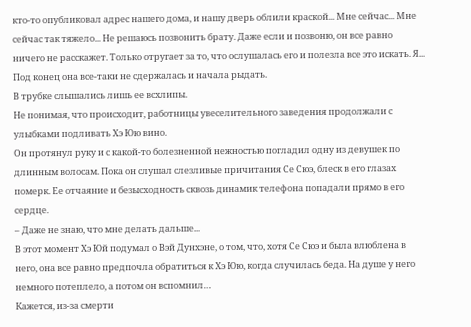кто-то опубликовал адрес нашего дома, и нашу дверь облили краской... Мне сейчас... Мне сейчас так тяжело... Не решаюсь позвонить брату. Даже если и позвоню, он все равно ничего не расскажет. Только отругает за то, что ослушалась его и полезла все это искать. Я...
Под конец она все-таки не сдержалась и начала рыдать.
В трубке слышались лишь ее всхлипы.
Не понимая, что происходит, работницы увеселительного заведения продолжали с улыбками подливать Хэ Юю вино.
Он протянул руку и с какой-то болезненной нежностью погладил одну из девушек по длинным волосам. Пока он слушал слезливые причитания Се Сюэ, блеск в его глазах померк. Ее отчаяние и безысходность сквозь динамик телефона попадали прямо в его сердце.
– Даже не знаю, что мне делать дальше...
В этот момент Хэ Юй подумал о Вэй Дунхэне, о том, что, хотя Се Сюэ и была влюблена в него, она все равно предпочла обратиться к Хэ Юю, когда случилась беда. На душе у него немного потеплело, а потом он вспомнил…
Кажется, из-за смерти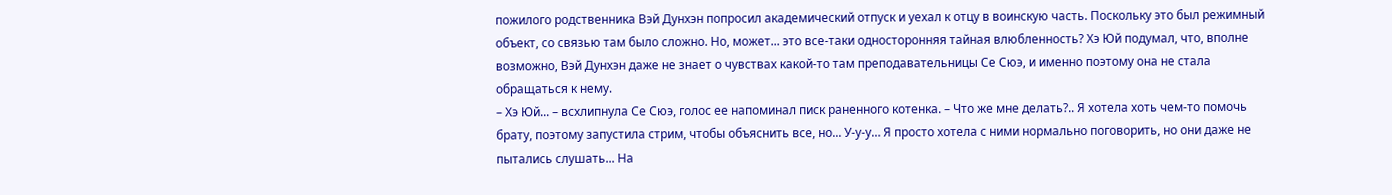пожилого родственника Вэй Дунхэн попросил академический отпуск и уехал к отцу в воинскую часть. Поскольку это был режимный объект, со связью там было сложно. Но, может... это все-таки односторонняя тайная влюбленность? Хэ Юй подумал, что, вполне возможно, Вэй Дунхэн даже не знает о чувствах какой-то там преподавательницы Се Сюэ, и именно поэтому она не стала обращаться к нему.
– Хэ Юй... – всхлипнула Се Сюэ, голос ее напоминал писк раненного котенка. – Что же мне делать?.. Я хотела хоть чем-то помочь брату, поэтому запустила стрим, чтобы объяснить все, но... У-у-у… Я просто хотела с ними нормально поговорить, но они даже не пытались слушать... На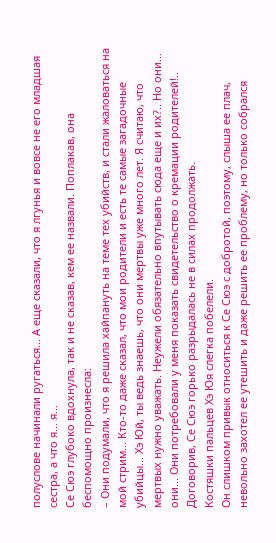полуслове начинали ругаться... А еще сказали, что я лгунья и вовсе не его младшая сестра, а что я... я...
Се Сюэ глубоко вдохнула, так и не сказав, кем ее назвали. Поплакав, она беспомощно произнесла:
– Они подумали, что я решила хайпануть на теме тех убийств, и стали жаловаться на мой стрим... Кто-то даже сказал, что мои родители и есть те самые загадочные убийцы... Хэ Юй, ты ведь знаешь, что они мертвы уже много лет. Я считаю, что мертвых нужно уважать. Неужели обязательно впутывать сюда еще и их?.. Но они... они... Они потребовали у меня показать свидетельство о кремации родителей!..
Договорив, Се Сюэ горько разрыдалась не в силах продолжать.
Костяшки пальцев Хэ Юя слегка побелели.
Он слишком привык относиться к Се Сюэ с добротой, поэтому, слыша ее плач, невольно захотел ее утешить и даже решить ее проблему, но только собрался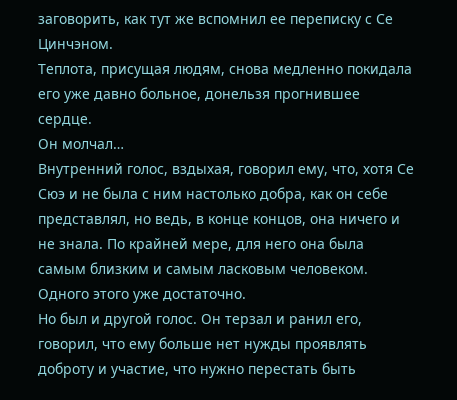заговорить, как тут же вспомнил ее переписку с Се Цинчэном.
Теплота, присущая людям, снова медленно покидала его уже давно больное, донельзя прогнившее сердце.
Он молчал…
Внутренний голос, вздыхая, говорил ему, что, хотя Се Сюэ и не была с ним настолько добра, как он себе представлял, но ведь, в конце концов, она ничего и не знала. По крайней мере, для него она была самым близким и самым ласковым человеком. Одного этого уже достаточно.
Но был и другой голос. Он терзал и ранил его, говорил, что ему больше нет нужды проявлять доброту и участие, что нужно перестать быть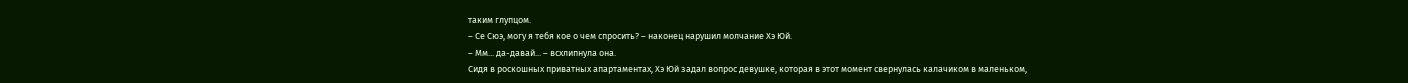таким глупцом.
– Се Сюэ, могу я тебя кое о чем спросить? – наконец нарушил молчание Хэ Юй.
– Мм... да-давай... – всхлипнула она.
Сидя в роскошных приватных апартаментах, Хэ Юй задал вопрос девушке, которая в этот момент свернулась калачиком в маленьком,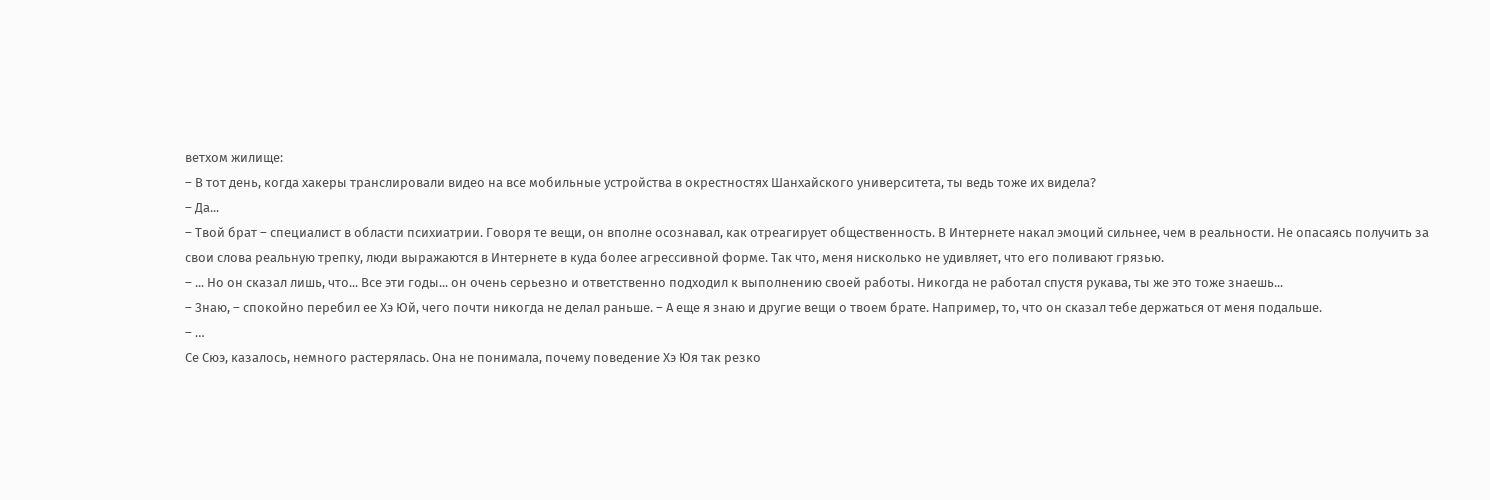ветхом жилище:
– В тот день, когда хакеры транслировали видео на все мобильные устройства в окрестностях Шанхайского университета, ты ведь тоже их видела?
– Да...
– Твой брат – специалист в области психиатрии. Говоря те вещи, он вполне осознавал, как отреагирует общественность. В Интернете накал эмоций сильнее, чем в реальности. Не опасаясь получить за свои слова реальную трепку, люди выражаются в Интернете в куда более агрессивной форме. Так что, меня нисколько не удивляет, что его поливают грязью.
– ... Но он сказал лишь, что... Все эти годы... он очень серьезно и ответственно подходил к выполнению своей работы. Никогда не работал спустя рукава, ты же это тоже знаешь...
– Знаю, – спокойно перебил ее Хэ Юй, чего почти никогда не делал раньше. – А еще я знаю и другие вещи о твоем брате. Например, то, что он сказал тебе держаться от меня подальше.
– …
Се Сюэ, казалось, немного растерялась. Она не понимала, почему поведение Хэ Юя так резко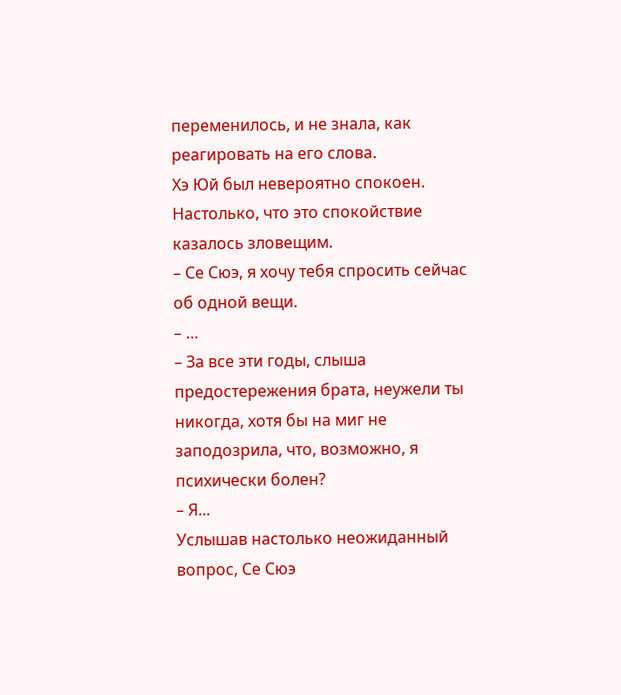переменилось, и не знала, как реагировать на его слова.
Хэ Юй был невероятно спокоен. Настолько, что это спокойствие казалось зловещим.
– Се Сюэ, я хочу тебя спросить сейчас об одной вещи.
– …
– За все эти годы, слыша предостережения брата, неужели ты никогда, хотя бы на миг не заподозрила, что, возможно, я психически болен?
– Я...
Услышав настолько неожиданный вопрос, Се Сюэ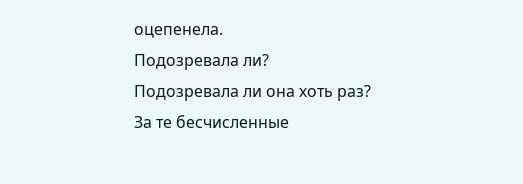оцепенела.
Подозревала ли?
Подозревала ли она хоть раз?
За те бесчисленные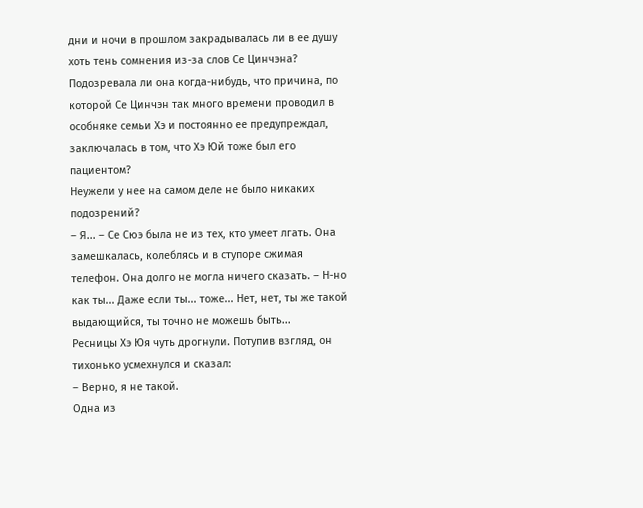дни и ночи в прошлом закрадывалась ли в ее душу хоть тень сомнения из-за слов Се Цинчэна?
Подозревала ли она когда-нибудь, что причина, по которой Се Цинчэн так много времени проводил в особняке семьи Хэ и постоянно ее предупреждал, заключалась в том, что Хэ Юй тоже был его пациентом?
Неужели у нее на самом деле не было никаких подозрений?
– Я... – Се Сюэ была не из тех, кто умеет лгать. Она замешкалась, колеблясь и в ступоре сжимая телефон. Она долго не могла ничего сказать. – Н-но как ты... Даже если ты... тоже... Нет, нет, ты же такой выдающийся, ты точно не можешь быть...
Ресницы Хэ Юя чуть дрогнули. Потупив взгляд, он тихонько усмехнулся и сказал:
– Верно, я не такой.
Одна из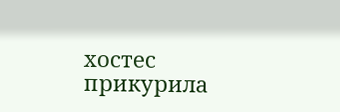хостес прикурила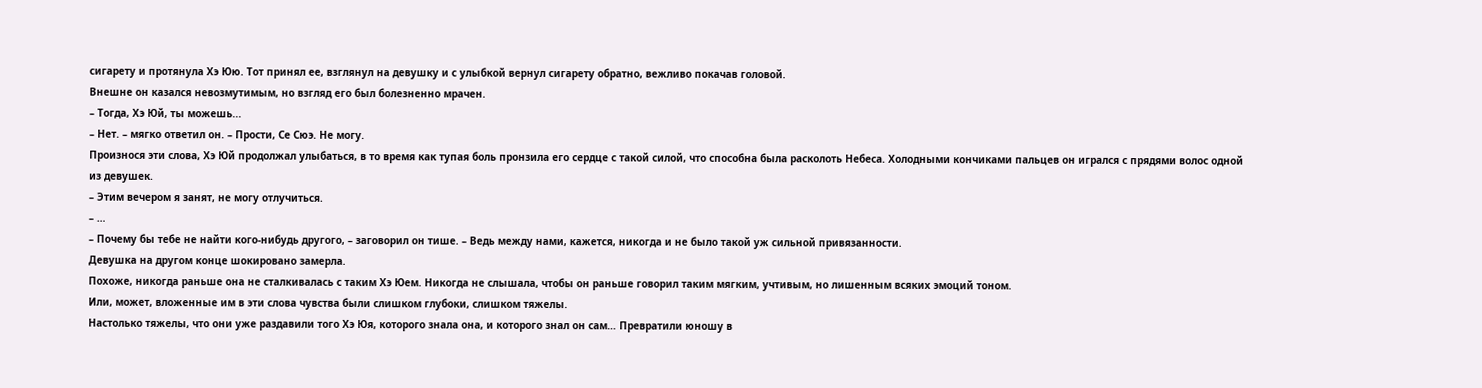сигарету и протянула Хэ Юю. Тот принял ее, взглянул на девушку и с улыбкой вернул сигарету обратно, вежливо покачав головой.
Внешне он казался невозмутимым, но взгляд его был болезненно мрачен.
– Тогда, Хэ Юй, ты можешь...
– Нет. – мягко ответил он. – Прости, Се Сюэ. Не могу.
Произнося эти слова, Хэ Юй продолжал улыбаться, в то время как тупая боль пронзила его сердце с такой силой, что способна была расколоть Небеса. Холодными кончиками пальцев он игрался с прядями волос одной из девушек.
– Этим вечером я занят, не могу отлучиться.
– …
– Почему бы тебе не найти кого-нибудь другого, – заговорил он тише. – Ведь между нами, кажется, никогда и не было такой уж сильной привязанности.
Девушка на другом конце шокировано замерла.
Похоже, никогда раньше она не сталкивалась с таким Хэ Юем. Никогда не слышала, чтобы он раньше говорил таким мягким, учтивым, но лишенным всяких эмоций тоном.
Или, может, вложенные им в эти слова чувства были слишком глубоки, слишком тяжелы.
Настолько тяжелы, что они уже раздавили того Хэ Юя, которого знала она, и которого знал он сам… Превратили юношу в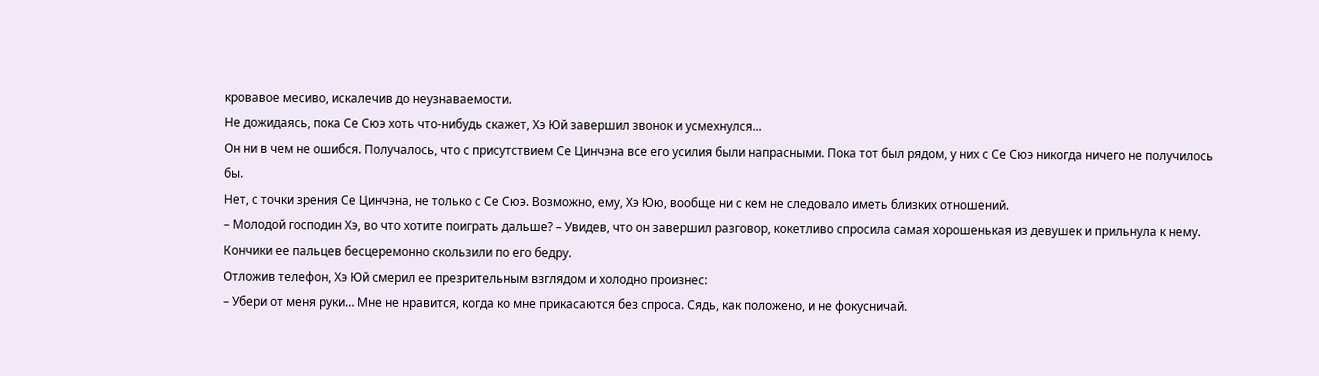кровавое месиво, искалечив до неузнаваемости.
Не дожидаясь, пока Се Сюэ хоть что-нибудь скажет, Хэ Юй завершил звонок и усмехнулся...
Он ни в чем не ошибся. Получалось, что с присутствием Се Цинчэна все его усилия были напрасными. Пока тот был рядом, у них с Се Сюэ никогда ничего не получилось бы.
Нет, с точки зрения Се Цинчэна, не только с Се Сюэ. Возможно, ему, Хэ Юю, вообще ни с кем не следовало иметь близких отношений.
– Молодой господин Хэ, во что хотите поиграть дальше? – Увидев, что он завершил разговор, кокетливо спросила самая хорошенькая из девушек и прильнула к нему.
Кончики ее пальцев бесцеремонно скользили по его бедру.
Отложив телефон, Хэ Юй смерил ее презрительным взглядом и холодно произнес:
– Убери от меня руки… Мне не нравится, когда ко мне прикасаются без спроса. Сядь, как положено, и не фокусничай.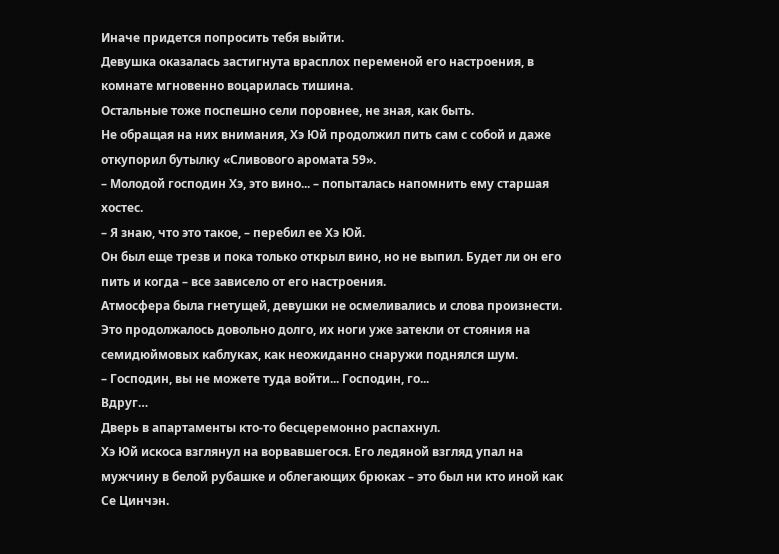Иначе придется попросить тебя выйти.
Девушка оказалась застигнута врасплох переменой его настроения, в комнате мгновенно воцарилась тишина.
Остальные тоже поспешно сели поровнее, не зная, как быть.
Не обращая на них внимания, Хэ Юй продолжил пить сам с собой и даже откупорил бутылку «Сливового аромата 59».
– Молодой господин Хэ, это вино... – попыталась напомнить ему старшая хостес.
– Я знаю, что это такое, – перебил ее Хэ Юй.
Он был еще трезв и пока только открыл вино, но не выпил. Будет ли он его пить и когда – все зависело от его настроения.
Атмосфера была гнетущей, девушки не осмеливались и слова произнести. Это продолжалось довольно долго, их ноги уже затекли от стояния на семидюймовых каблуках, как неожиданно снаружи поднялся шум.
– Господин, вы не можете туда войти... Господин, го...
Вдруг…
Дверь в апартаменты кто-то бесцеремонно распахнул.
Хэ Юй искоса взглянул на ворвавшегося. Его ледяной взгляд упал на мужчину в белой рубашке и облегающих брюках – это был ни кто иной как Се Цинчэн.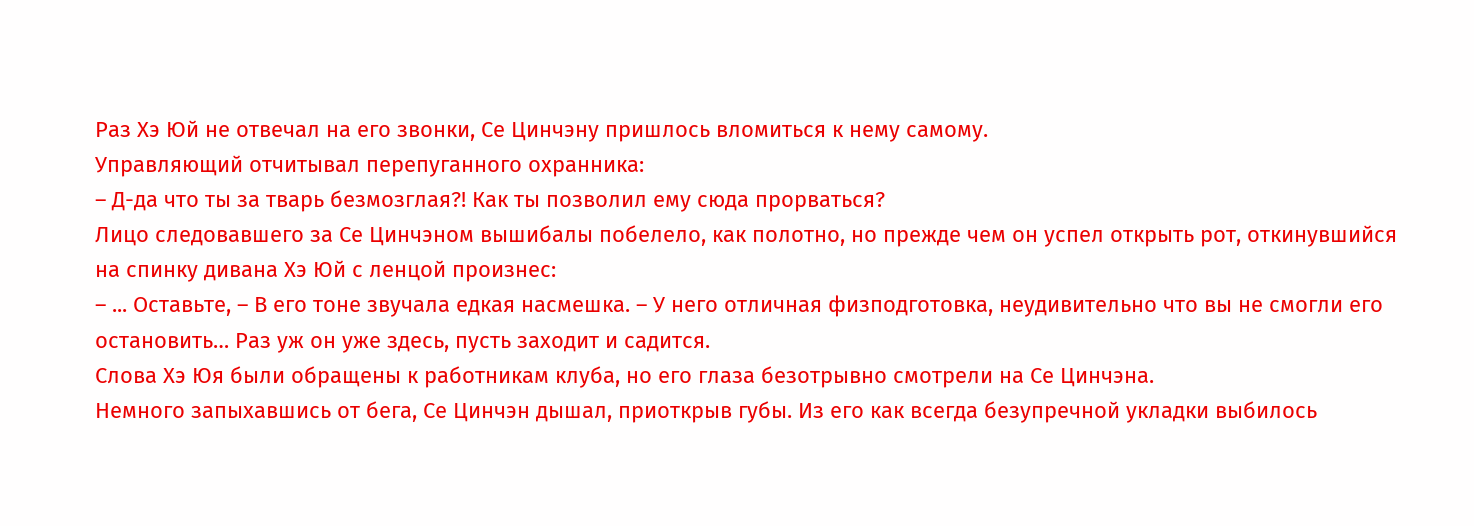Раз Хэ Юй не отвечал на его звонки, Се Цинчэну пришлось вломиться к нему самому.
Управляющий отчитывал перепуганного охранника:
– Д-да что ты за тварь безмозглая?! Как ты позволил ему сюда прорваться?
Лицо следовавшего за Се Цинчэном вышибалы побелело, как полотно, но прежде чем он успел открыть рот, откинувшийся на спинку дивана Хэ Юй с ленцой произнес:
– ... Оставьте, – В его тоне звучала едкая насмешка. – У него отличная физподготовка, неудивительно что вы не смогли его остановить… Раз уж он уже здесь, пусть заходит и садится.
Слова Хэ Юя были обращены к работникам клуба, но его глаза безотрывно смотрели на Се Цинчэна.
Немного запыхавшись от бега, Се Цинчэн дышал, приоткрыв губы. Из его как всегда безупречной укладки выбилось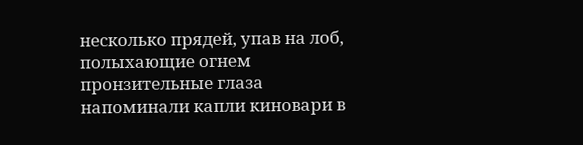несколько прядей, упав на лоб, полыхающие огнем пронзительные глаза напоминали капли киновари в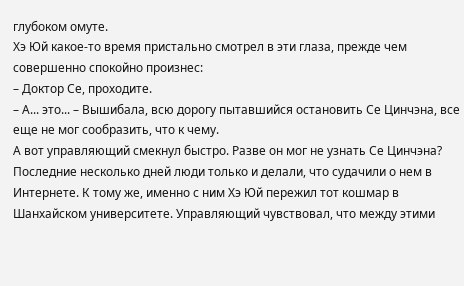глубоком омуте.
Хэ Юй какое-то время пристально смотрел в эти глаза, прежде чем совершенно спокойно произнес:
– Доктор Се, проходите.
– А... это... – Вышибала, всю дорогу пытавшийся остановить Се Цинчэна, все еще не мог сообразить, что к чему.
А вот управляющий смекнул быстро. Разве он мог не узнать Се Цинчэна? Последние несколько дней люди только и делали, что судачили о нем в Интернете. К тому же, именно с ним Хэ Юй пережил тот кошмар в Шанхайском университете. Управляющий чувствовал, что между этими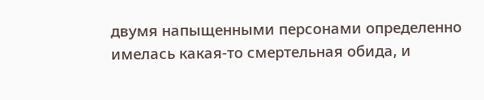двумя напыщенными персонами определенно имелась какая-то смертельная обида, и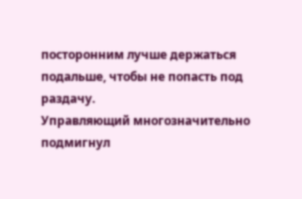посторонним лучше держаться подальше, чтобы не попасть под раздачу.
Управляющий многозначительно подмигнул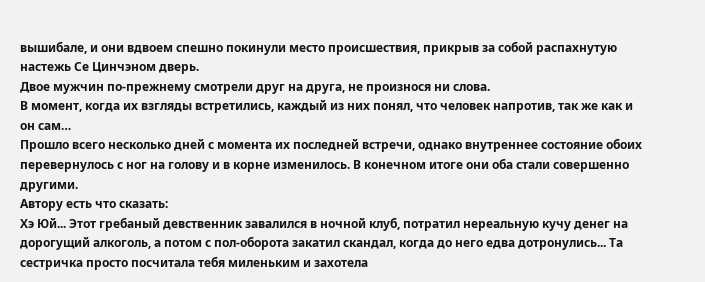вышибале, и они вдвоем спешно покинули место происшествия, прикрыв за собой распахнутую настежь Се Цинчэном дверь.
Двое мужчин по-прежнему смотрели друг на друга, не произнося ни слова.
В момент, когда их взгляды встретились, каждый из них понял, что человек напротив, так же как и он сам…
Прошло всего несколько дней с момента их последней встречи, однако внутреннее состояние обоих перевернулось с ног на голову и в корне изменилось. В конечном итоге они оба стали совершенно другими.
Автору есть что сказать:
Хэ Юй... Этот гребаный девственник завалился в ночной клуб, потратил нереальную кучу денег на дорогущий алкоголь, а потом с пол-оборота закатил скандал, когда до него едва дотронулись... Та сестричка просто посчитала тебя миленьким и захотела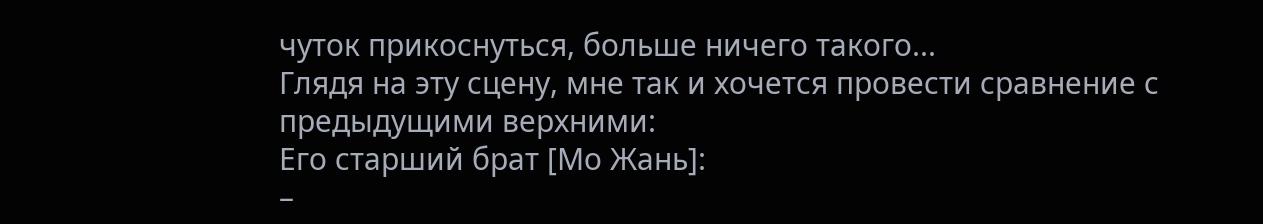чуток прикоснуться, больше ничего такого...
Глядя на эту сцену, мне так и хочется провести сравнение с предыдущими верхними:
Его старший брат [Мо Жань]:
–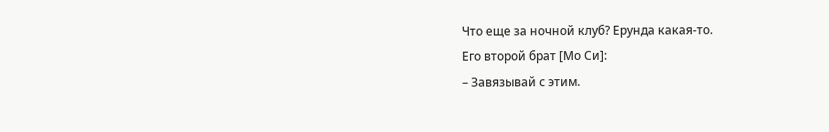Что еще за ночной клуб? Ерунда какая-то.
Его второй брат [Мо Си]:
– Завязывай с этим.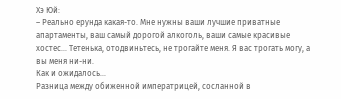Хэ Юй:
– Реально ерунда какая-то. Мне нужны ваши лучшие приватные апартаменты, ваш самый дорогой алкоголь, ваши самые красивые хостес... Тетенька, отодвиньтесь, не трогайте меня. Я вас трогать могу, а вы меня ни-ни.
Как и ожидалось...
Разница между обиженной императрицей, сосланной в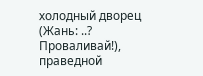холодный дворец (Жань: ..? Проваливай!), праведной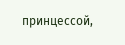принцессой,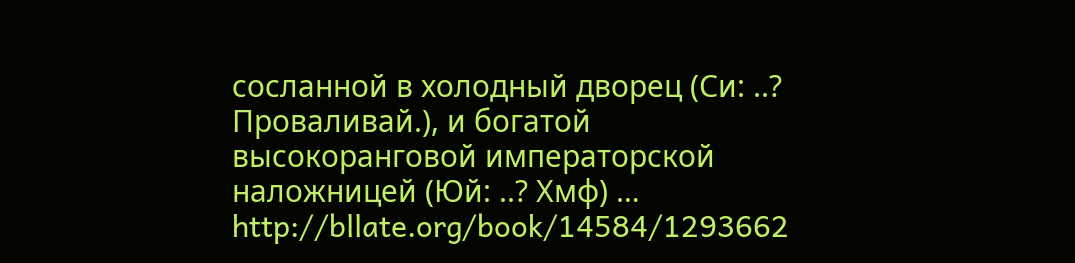сосланной в холодный дворец (Си: ..? Проваливай.), и богатой высокоранговой императорской наложницей (Юй: ..? Хмф) …
http://bllate.org/book/14584/1293662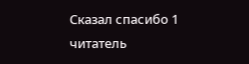Сказал спасибо 1 читатель